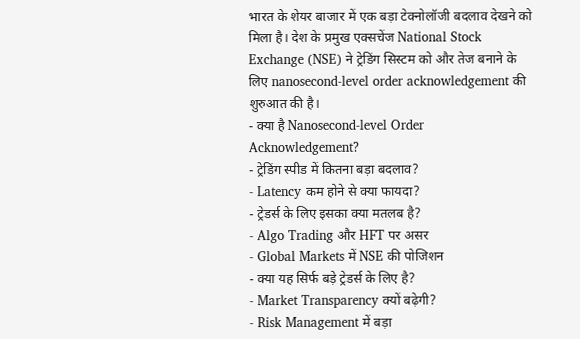भारत के शेयर बाजार में एक बड़ा टेक्नोलॉजी बदलाव देखने को मिला है। देश के प्रमुख एक्सचेंज National Stock Exchange (NSE) ने ट्रेडिंग सिस्टम को और तेज बनाने के लिए nanosecond-level order acknowledgement की शुरुआत की है।
- क्या है Nanosecond-level Order Acknowledgement?
- ट्रेडिंग स्पीड में कितना बड़ा बदलाव?
- Latency कम होने से क्या फायदा?
- ट्रेडर्स के लिए इसका क्या मतलब है?
- Algo Trading और HFT पर असर
- Global Markets में NSE की पोजिशन
- क्या यह सिर्फ बड़े ट्रेडर्स के लिए है?
- Market Transparency क्यों बढ़ेगी?
- Risk Management में बड़ा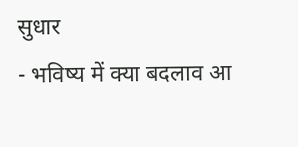सुधार
- भविष्य में क्या बदलाव आ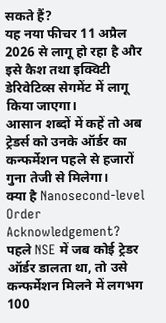सकते हैं?
यह नया फीचर 11 अप्रैल 2026 से लागू हो रहा है और इसे कैश तथा इक्विटी डेरिवेटिव्स सेगमेंट में लागू किया जाएगा।
आसान शब्दों में कहें तो अब ट्रेडर्स को उनके ऑर्डर का कन्फर्मेशन पहले से हजारों गुना तेजी से मिलेगा।
क्या है Nanosecond-level Order Acknowledgement?
पहले NSE में जब कोई ट्रेडर ऑर्डर डालता था, तो उसे कन्फर्मेशन मिलने में लगभग 100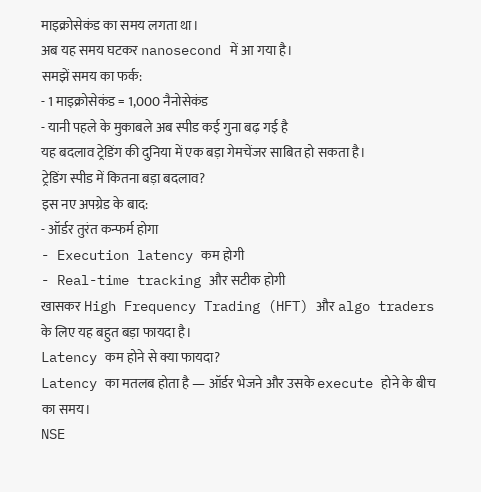माइक्रोसेकंड का समय लगता था।
अब यह समय घटकर nanosecond में आ गया है।
समझें समय का फर्क:
- 1 माइक्रोसेकंड = 1,000 नैनोसेकंड
- यानी पहले के मुकाबले अब स्पीड कई गुना बढ़ गई है
यह बदलाव ट्रेडिंग की दुनिया में एक बड़ा गेमचेंजर साबित हो सकता है।
ट्रेडिंग स्पीड में कितना बड़ा बदलाव?
इस नए अपग्रेड के बाद:
- ऑर्डर तुरंत कन्फर्म होगा
- Execution latency कम होगी
- Real-time tracking और सटीक होगी
खासकर High Frequency Trading (HFT) और algo traders के लिए यह बहुत बड़ा फायदा है।
Latency कम होने से क्या फायदा?
Latency का मतलब होता है — ऑर्डर भेजने और उसके execute होने के बीच का समय।
NSE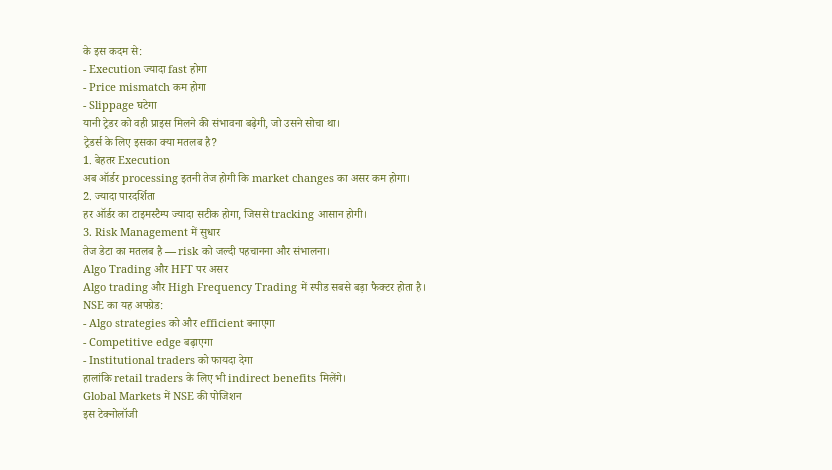के इस कदम से:
- Execution ज्यादा fast होगा
- Price mismatch कम होगा
- Slippage घटेगा
यानी ट्रेडर को वही प्राइस मिलने की संभावना बढ़ेगी, जो उसने सोचा था।
ट्रेडर्स के लिए इसका क्या मतलब है?
1. बेहतर Execution
अब ऑर्डर processing इतनी तेज होगी कि market changes का असर कम होगा।
2. ज्यादा पारदर्शिता
हर ऑर्डर का टाइमस्टैम्प ज्यादा सटीक होगा, जिससे tracking आसान होगी।
3. Risk Management में सुधार
तेज डेटा का मतलब है — risk को जल्दी पहचानना और संभालना।
Algo Trading और HFT पर असर
Algo trading और High Frequency Trading में स्पीड सबसे बड़ा फैक्टर होता है।
NSE का यह अपग्रेड:
- Algo strategies को और efficient बनाएगा
- Competitive edge बढ़ाएगा
- Institutional traders को फायदा देगा
हालांकि retail traders के लिए भी indirect benefits मिलेंगे।
Global Markets में NSE की पोजिशन
इस टेक्नोलॉजी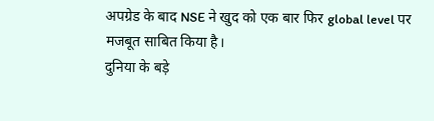अपग्रेड के बाद NSE ने खुद को एक बार फिर global level पर मजबूत साबित किया है।
दुनिया के बड़े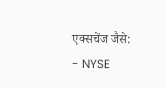एक्सचेंज जैसे:
- NYSE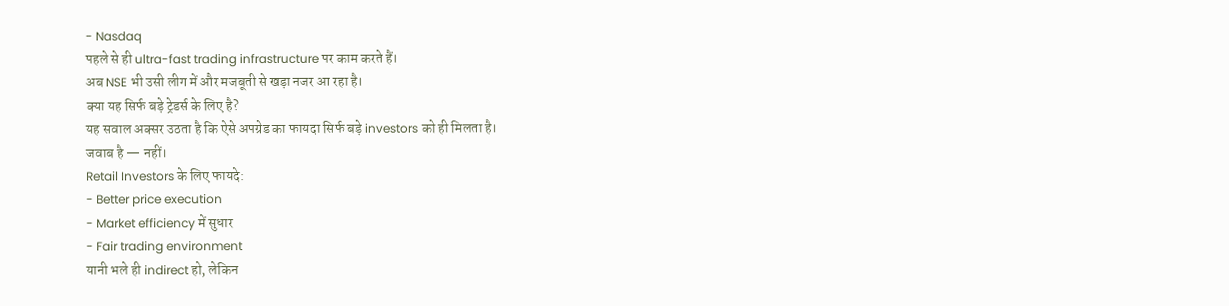- Nasdaq
पहले से ही ultra-fast trading infrastructure पर काम करते हैं।
अब NSE भी उसी लीग में और मजबूती से खड़ा नजर आ रहा है।
क्या यह सिर्फ बड़े ट्रेडर्स के लिए है?
यह सवाल अक्सर उठता है कि ऐसे अपग्रेड का फायदा सिर्फ बड़े investors को ही मिलता है।
जवाब है — नहीं।
Retail Investors के लिए फायदे:
- Better price execution
- Market efficiency में सुधार
- Fair trading environment
यानी भले ही indirect हो, लेकिन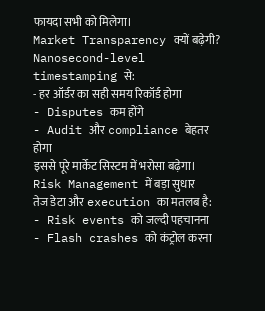फायदा सभी को मिलेगा।
Market Transparency क्यों बढ़ेगी?
Nanosecond-level timestamping से:
- हर ऑर्डर का सही समय रिकॉर्ड होगा
- Disputes कम होंगे
- Audit और compliance बेहतर होगा
इससे पूरे मार्केट सिस्टम में भरोसा बढ़ेगा।
Risk Management में बड़ा सुधार
तेज डेटा और execution का मतलब है:
- Risk events को जल्दी पहचानना
- Flash crashes को कंट्रोल करना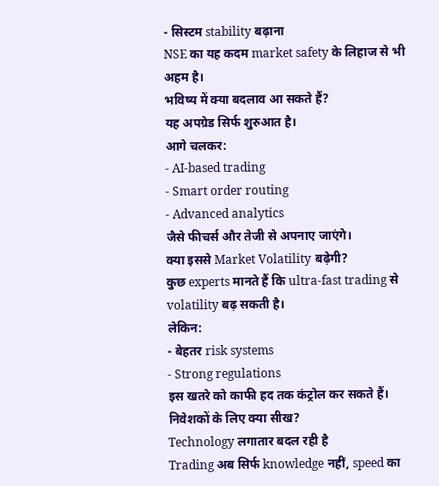- सिस्टम stability बढ़ाना
NSE का यह कदम market safety के लिहाज से भी अहम है।
भविष्य में क्या बदलाव आ सकते हैं?
यह अपग्रेड सिर्फ शुरुआत है।
आगे चलकर:
- AI-based trading
- Smart order routing
- Advanced analytics
जैसे फीचर्स और तेजी से अपनाए जाएंगे।
क्या इससे Market Volatility बढ़ेगी?
कुछ experts मानते हैं कि ultra-fast trading से volatility बढ़ सकती है।
लेकिन:
- बेहतर risk systems
- Strong regulations
इस खतरे को काफी हद तक कंट्रोल कर सकते हैं।
निवेशकों के लिए क्या सीख?
Technology लगातार बदल रही है
Trading अब सिर्फ knowledge नहीं, speed का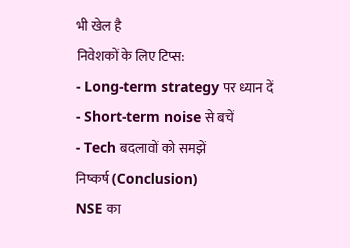भी खेल है
निवेशकों के लिए टिप्स:
- Long-term strategy पर ध्यान दें
- Short-term noise से बचें
- Tech बदलावों को समझें
निष्कर्ष (Conclusion)
NSE का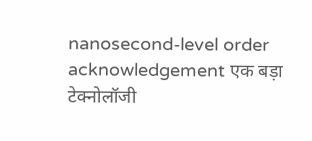nanosecond-level order acknowledgement एक बड़ा टेक्नोलॉजी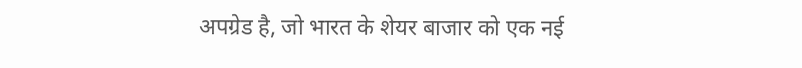अपग्रेड है, जो भारत के शेयर बाजार को एक नई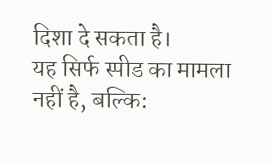दिशा दे सकता है।
यह सिर्फ स्पीड का मामला नहीं है, बल्कि: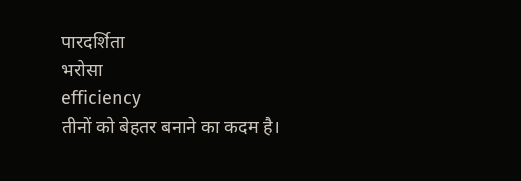पारदर्शिता
भरोसा
efficiency
तीनों को बेहतर बनाने का कदम है।